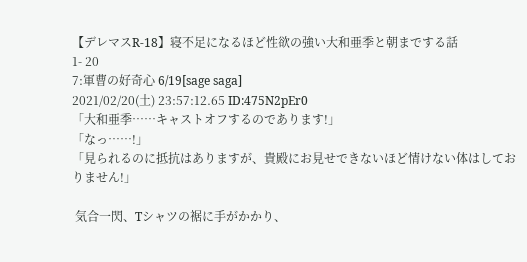【デレマスR-18】寝不足になるほど性欲の強い大和亜季と朝までする話
1- 20
7:軍曹の好奇心 6/19[sage saga]
2021/02/20(土) 23:57:12.65 ID:475N2pEr0
「大和亜季……キャストオフするのであります!」
「なっ……!」
「見られるのに抵抗はありますが、貴殿にお見せできないほど情けない体はしておりません!」

 気合一閃、Tシャツの裾に手がかかり、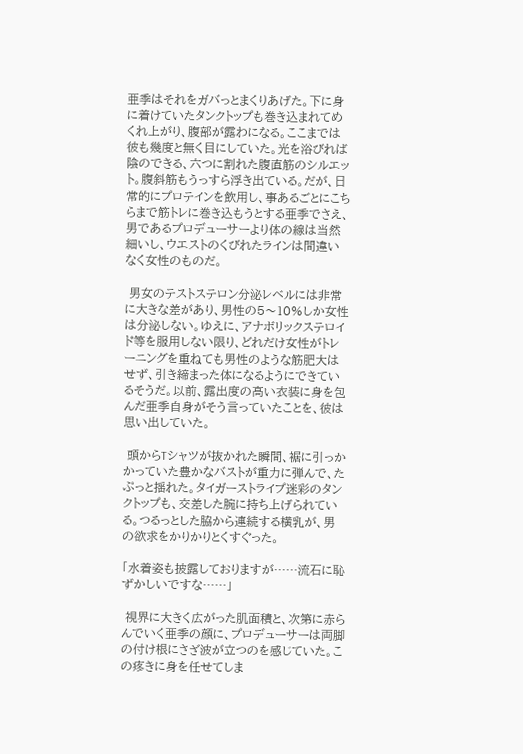亜季はそれをガバっとまくりあげた。下に身に着けていたタンクトップも巻き込まれてめくれ上がり、腹部が露わになる。ここまでは彼も幾度と無く目にしていた。光を浴びれば陰のできる、六つに割れた腹直筋のシルエット。腹斜筋もうっすら浮き出ている。だが、日常的にプロテインを飲用し、事あるごとにこちらまで筋トレに巻き込もうとする亜季でさえ、男であるプロデューサーより体の線は当然細いし、ウエストのくびれたラインは間違いなく女性のものだ。

 男女のテストステロン分泌レベルには非常に大きな差があり、男性の5〜10%しか女性は分泌しない。ゆえに、アナボリックステロイド等を服用しない限り、どれだけ女性がトレーニングを重ねても男性のような筋肥大はせず、引き締まった体になるようにできているそうだ。以前、露出度の高い衣装に身を包んだ亜季自身がそう言っていたことを、彼は思い出していた。

 頭からTシャツが抜かれた瞬間、裾に引っかかっていた豊かなバストが重力に弾んで、たぷっと揺れた。タイガーストライプ迷彩のタンクトップも、交差した腕に持ち上げられている。つるっとした脇から連続する横乳が、男の欲求をかりかりとくすぐった。

「水着姿も披露しておりますが……流石に恥ずかしいですな……」

 視界に大きく広がった肌面積と、次第に赤らんでいく亜季の顔に、プロデューサーは両脚の付け根にさざ波が立つのを感じていた。この疼きに身を任せてしま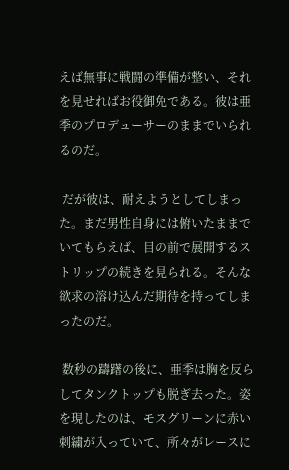えば無事に戦闘の準備が整い、それを見せればお役御免である。彼は亜季のプロデューサーのままでいられるのだ。

 だが彼は、耐えようとしてしまった。まだ男性自身には俯いたままでいてもらえば、目の前で展開するストリップの続きを見られる。そんな欲求の溶け込んだ期待を持ってしまったのだ。

 数秒の躊躇の後に、亜季は胸を反らしてタンクトップも脱ぎ去った。姿を現したのは、モスグリーンに赤い刺繍が入っていて、所々がレースに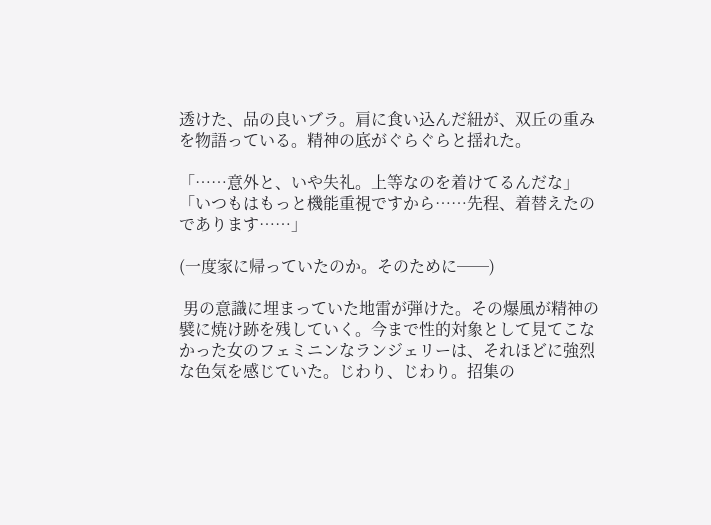透けた、品の良いブラ。肩に食い込んだ紐が、双丘の重みを物語っている。精神の底がぐらぐらと揺れた。

「……意外と、いや失礼。上等なのを着けてるんだな」
「いつもはもっと機能重視ですから……先程、着替えたのであります……」

(一度家に帰っていたのか。そのために──)

 男の意識に埋まっていた地雷が弾けた。その爆風が精神の襞に焼け跡を残していく。今まで性的対象として見てこなかった女のフェミニンなランジェリーは、それほどに強烈な色気を感じていた。じわり、じわり。招集の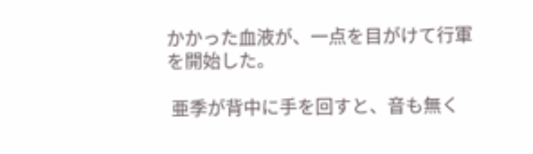かかった血液が、一点を目がけて行軍を開始した。

 亜季が背中に手を回すと、音も無く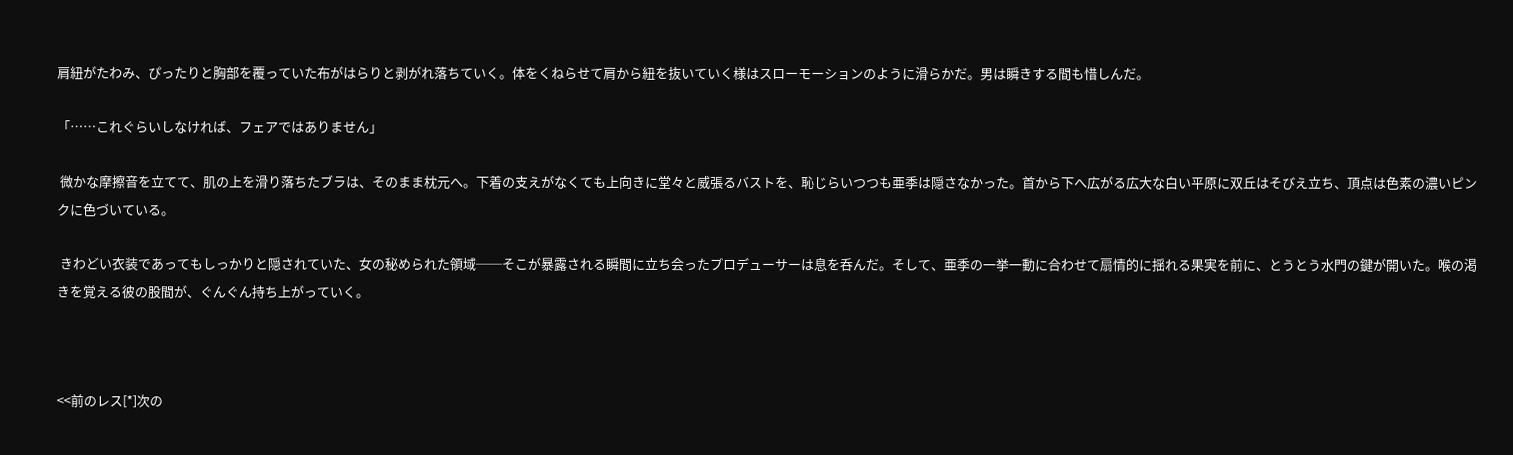肩紐がたわみ、ぴったりと胸部を覆っていた布がはらりと剥がれ落ちていく。体をくねらせて肩から紐を抜いていく様はスローモーションのように滑らかだ。男は瞬きする間も惜しんだ。

「……これぐらいしなければ、フェアではありません」

 微かな摩擦音を立てて、肌の上を滑り落ちたブラは、そのまま枕元へ。下着の支えがなくても上向きに堂々と威張るバストを、恥じらいつつも亜季は隠さなかった。首から下へ広がる広大な白い平原に双丘はそびえ立ち、頂点は色素の濃いピンクに色づいている。

 きわどい衣装であってもしっかりと隠されていた、女の秘められた領域──そこが暴露される瞬間に立ち会ったプロデューサーは息を呑んだ。そして、亜季の一挙一動に合わせて扇情的に揺れる果実を前に、とうとう水門の鍵が開いた。喉の渇きを覚える彼の股間が、ぐんぐん持ち上がっていく。



<<前のレス[*]次の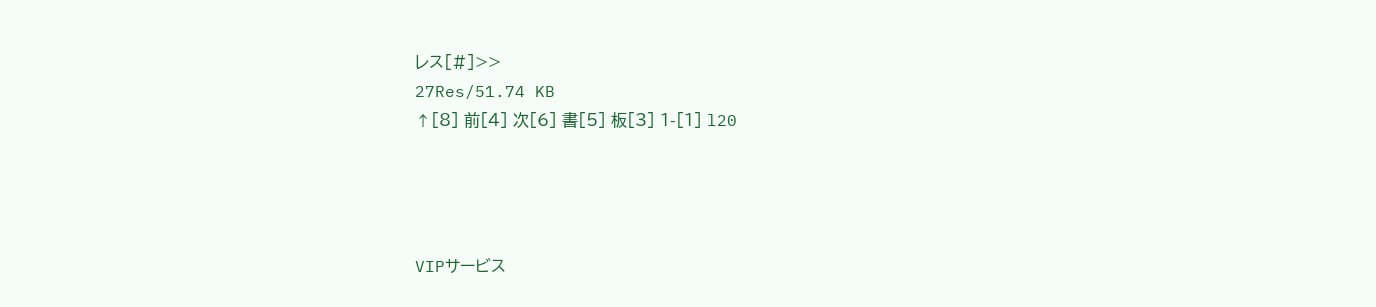レス[#]>>
27Res/51.74 KB
↑[8] 前[4] 次[6] 書[5] 板[3] 1-[1] l20




VIPサービス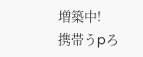増築中!
携帯うpろ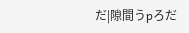だ|隙間うpろだ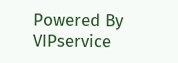Powered By VIPservice